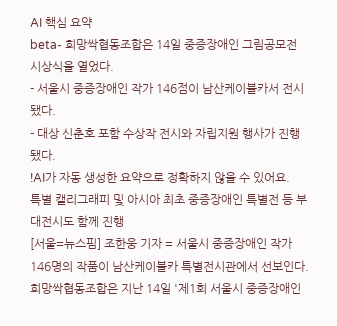AI 핵심 요약
beta- 희망싹협동조합은 14일 중증장애인 그림공모전 시상식을 열었다.
- 서울시 중증장애인 작가 146점이 남산케이블카서 전시됐다.
- 대상 신춘호 포함 수상작 전시와 자립지원 행사가 진행됐다.
!AI가 자동 생성한 요약으로 정확하지 않을 수 있어요.
특별 캘리그래피 및 아시아 최초 중증장애인 특별전 등 부대전시도 함께 진행
[서울=뉴스핌] 조한웅 기자 = 서울시 중증장애인 작가 146명의 작품이 남산케이블카 특별전시관에서 선보인다. 희망싹협동조합은 지난 14일 '제1회 서울시 중증장애인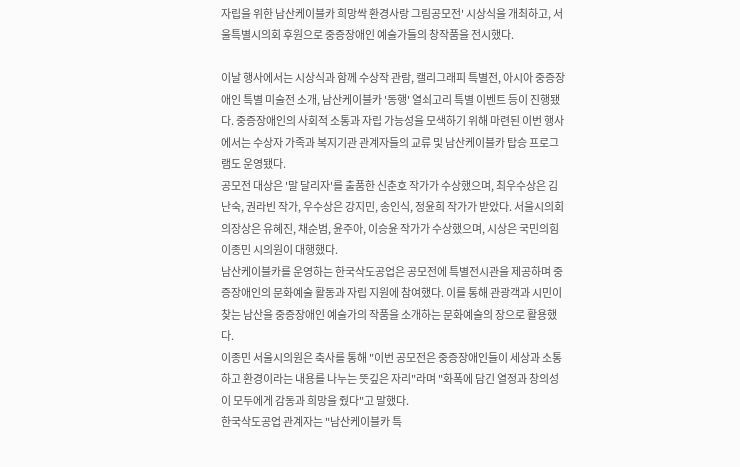자립을 위한 남산케이블카 희망싹 환경사랑 그림공모전' 시상식을 개최하고, 서울특별시의회 후원으로 중증장애인 예술가들의 창작품을 전시했다.

이날 행사에서는 시상식과 함께 수상작 관람, 캘리그래피 특별전, 아시아 중증장애인 특별 미술전 소개, 남산케이블카 '동행' 열쇠고리 특별 이벤트 등이 진행됐다. 중증장애인의 사회적 소통과 자립 가능성을 모색하기 위해 마련된 이번 행사에서는 수상자 가족과 복지기관 관계자들의 교류 및 남산케이블카 탑승 프로그램도 운영됐다.
공모전 대상은 '말 달리자'를 출품한 신춘호 작가가 수상했으며, 최우수상은 김난숙, 권라빈 작가, 우수상은 강지민, 송인식, 정윤희 작가가 받았다. 서울시의회 의장상은 유혜진, 채순범, 윤주아, 이승윤 작가가 수상했으며, 시상은 국민의힘 이종민 시의원이 대행했다.
남산케이블카를 운영하는 한국삭도공업은 공모전에 특별전시관을 제공하며 중증장애인의 문화예술 활동과 자립 지원에 참여했다. 이를 통해 관광객과 시민이 찾는 남산을 중증장애인 예술가의 작품을 소개하는 문화예술의 장으로 활용했다.
이종민 서울시의원은 축사를 통해 "이번 공모전은 중증장애인들이 세상과 소통하고 환경이라는 내용를 나누는 뜻깊은 자리"라며 "화폭에 담긴 열정과 창의성이 모두에게 감동과 희망을 줬다"고 말했다.
한국삭도공업 관계자는 "남산케이블카 특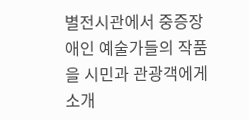별전시관에서 중증장애인 예술가들의 작품을 시민과 관광객에게 소개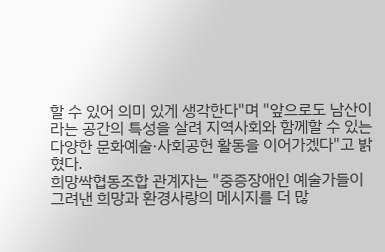할 수 있어 의미 있게 생각한다"며 "앞으로도 남산이라는 공간의 특성을 살려 지역사회와 함께할 수 있는 다양한 문화예술·사회공헌 활동을 이어가겠다"고 밝혔다.
희망싹협동조합 관계자는 "중증장애인 예술가들이 그려낸 희망과 환경사랑의 메시지를 더 많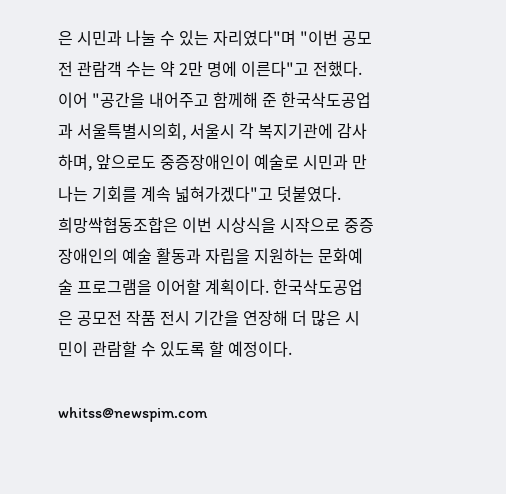은 시민과 나눌 수 있는 자리였다"며 "이번 공모전 관람객 수는 약 2만 명에 이른다"고 전했다. 이어 "공간을 내어주고 함께해 준 한국삭도공업과 서울특별시의회, 서울시 각 복지기관에 감사하며, 앞으로도 중증장애인이 예술로 시민과 만나는 기회를 계속 넓혀가겠다"고 덧붙였다.
희망싹협동조합은 이번 시상식을 시작으로 중증장애인의 예술 활동과 자립을 지원하는 문화예술 프로그램을 이어할 계획이다. 한국삭도공업은 공모전 작품 전시 기간을 연장해 더 많은 시민이 관람할 수 있도록 할 예정이다.

whitss@newspim.com